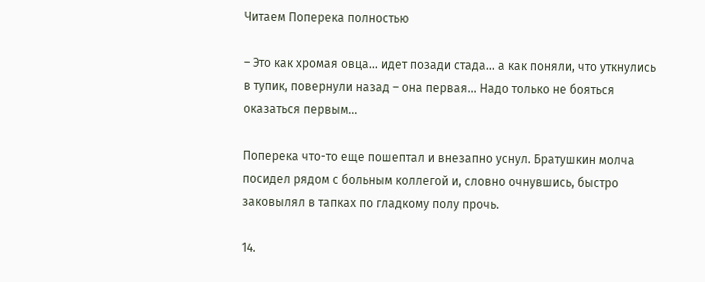Читаем Поперека полностью

– Это как хромая овца... идет позади стада... а как поняли, что уткнулись в тупик, повернули назад – она первая... Надо только не бояться оказаться первым...

Поперека что-то еще пошептал и внезапно уснул. Братушкин молча посидел рядом с больным коллегой и, словно очнувшись, быстро заковылял в тапках по гладкому полу прочь.

14.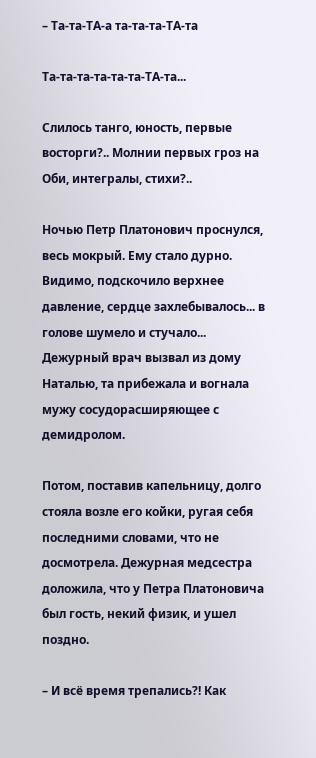– Та-та-ТА-а та-та-та-ТА-та

Та-та-та-та-та-та-ТА-та...

Слилось танго, юность, первые восторги?.. Молнии первых гроз на Оби, интегралы, стихи?..

Ночью Петр Платонович проснулся, весь мокрый. Ему стало дурно. Видимо, подскочило верхнее давление, сердце захлебывалось... в голове шумело и стучало... Дежурный врач вызвал из дому Наталью, та прибежала и вогнала мужу сосудорасширяющее с демидролом.

Потом, поставив капельницу, долго стояла возле его койки, ругая себя последними словами, что не досмотрела. Дежурная медсестра доложила, что у Петра Платоновича был гость, некий физик, и ушел поздно.

– И всё время трепались?! Как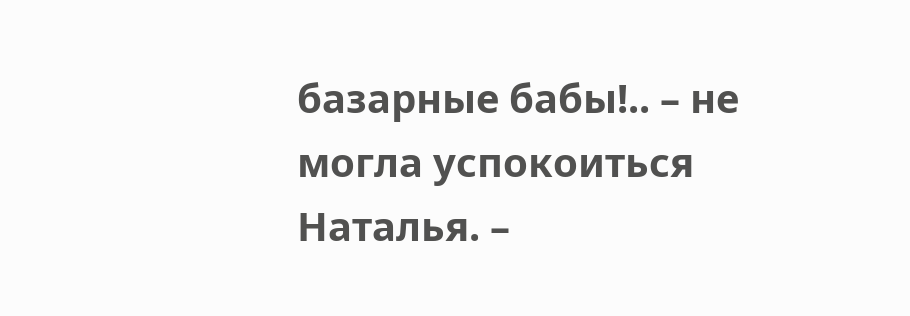базарные бабы!.. – не могла успокоиться Наталья. –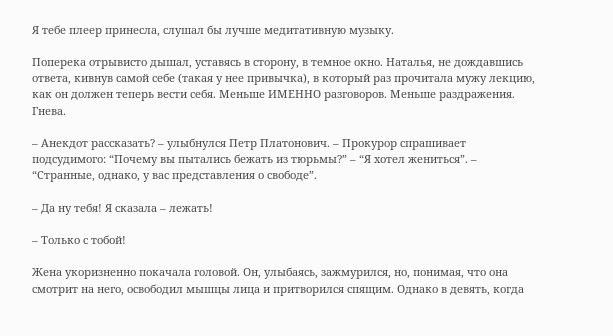Я тебе плеер принесла, слушал бы лучше медитативную музыку.

Поперека отрывисто дышал, уставясь в сторону, в темное окно. Наталья, не дождавшись ответа, кивнув самой себе (такая у нее привычка), в который раз прочитала мужу лекцию, как он должен теперь вести себя. Меньше ИМЕННО разговоров. Меньше раздражения. Гнева.

– Анекдот рассказать? – улыбнулся Петр Платонович. – Прокурор спрашивает подсудимого: “Почему вы пытались бежать из тюрьмы?” – “Я хотел жениться”. – “Странные, однако, у вас представления о свободе”.

– Да ну тебя! Я сказала – лежать!

– Только с тобой!

Жена укоризненно покачала головой. Он, улыбаясь, зажмурился, но, понимая, что она смотрит на него, освободил мышцы лица и притворился спящим. Однако в девять, когда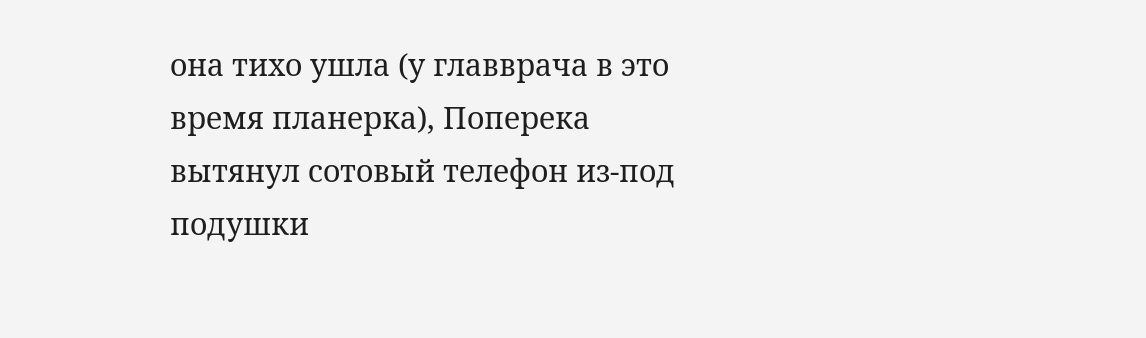она тихо ушла (у главврача в это время планерка), Поперека вытянул сотовый телефон из-под подушки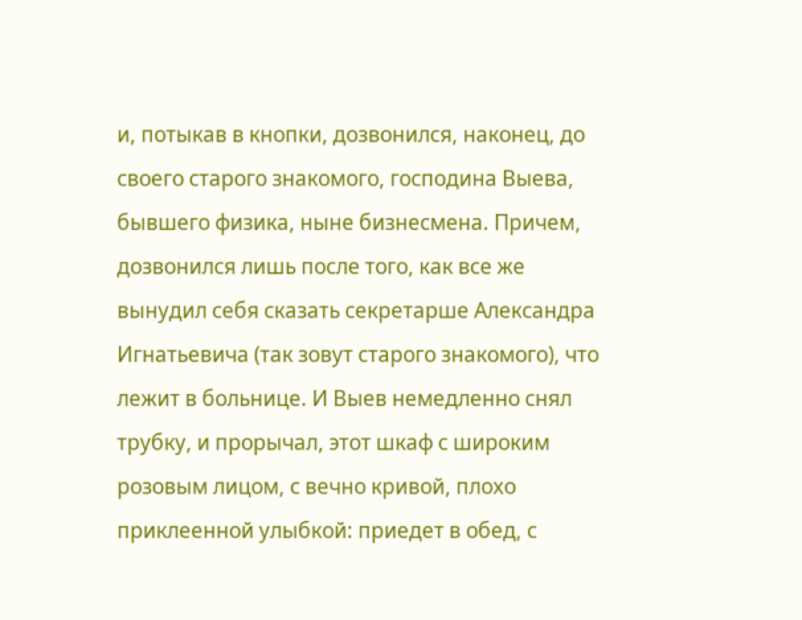и, потыкав в кнопки, дозвонился, наконец, до своего старого знакомого, господина Выева, бывшего физика, ныне бизнесмена. Причем, дозвонился лишь после того, как все же вынудил себя сказать секретарше Александра Игнатьевича (так зовут старого знакомого), что лежит в больнице. И Выев немедленно снял трубку, и прорычал, этот шкаф с широким розовым лицом, с вечно кривой, плохо приклеенной улыбкой: приедет в обед, с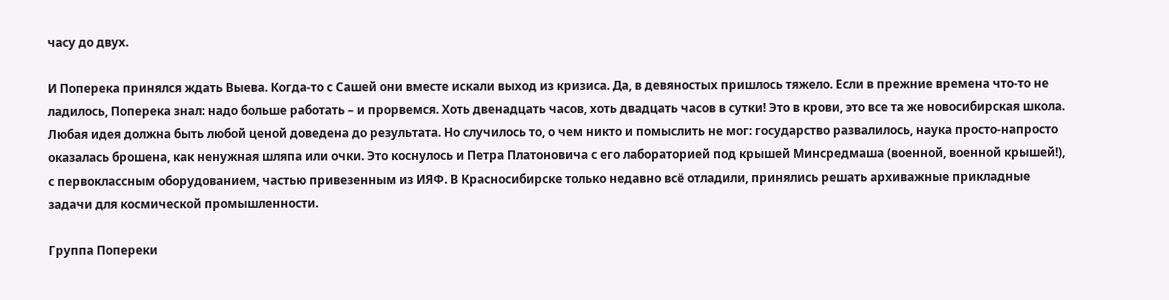часу до двух.

И Поперека принялся ждать Выева. Когда-то с Сашей они вместе искали выход из кризиса. Да, в девяностых пришлось тяжело. Если в прежние времена что-то не ладилось, Поперека знал: надо больше работать – и прорвемся. Хоть двенадцать часов, хоть двадцать часов в сутки! Это в крови, это все та же новосибирская школа. Любая идея должна быть любой ценой доведена до результата. Но случилось то, о чем никто и помыслить не мог: государство развалилось, наука просто-напросто оказалась брошена, как ненужная шляпа или очки. Это коснулось и Петра Платоновича с его лабораторией под крышей Минсредмаша (военной, военной крышей!), с первоклассным оборудованием, частью привезенным из ИЯФ. В Красносибирске только недавно всё отладили, принялись решать архиважные прикладные задачи для космической промышленности.

Группа Попереки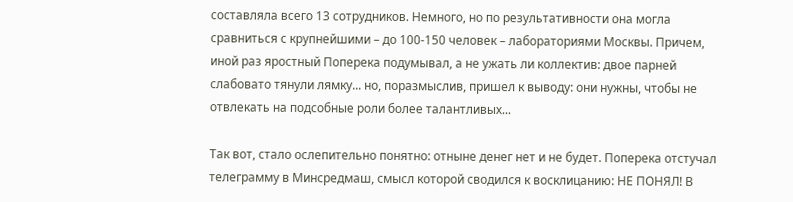составляла всего 13 сотрудников. Немного, но по результативности она могла сравниться с крупнейшими – до 100-150 человек – лабораториями Москвы. Причем, иной раз яростный Поперека подумывал, а не ужать ли коллектив: двое парней слабовато тянули лямку... но, поразмыслив, пришел к выводу: они нужны, чтобы не отвлекать на подсобные роли более талантливых...

Так вот, стало ослепительно понятно: отныне денег нет и не будет. Поперека отстучал телеграмму в Минсредмаш, смысл которой сводился к восклицанию: НЕ ПОНЯЛ! В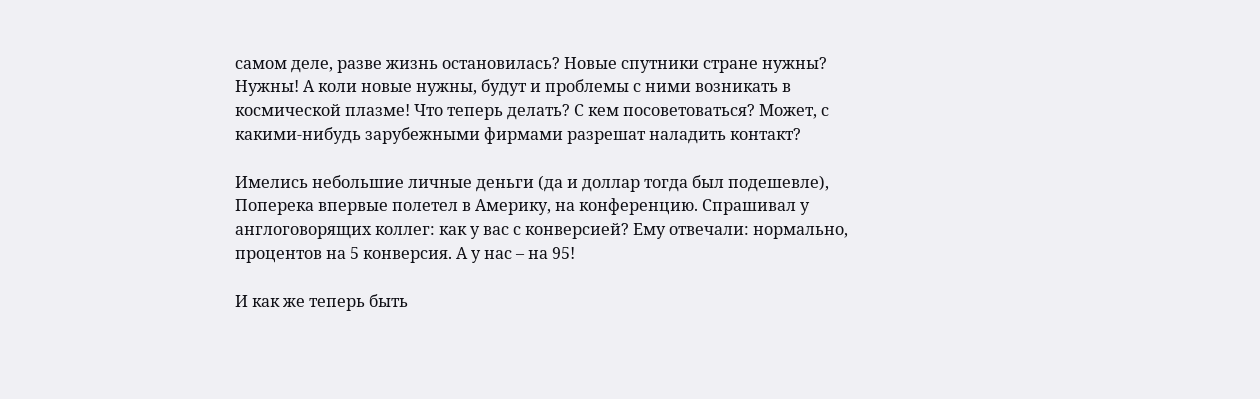самом деле, разве жизнь остановилась? Новые спутники стране нужны? Нужны! А коли новые нужны, будут и проблемы с ними возникать в космической плазме! Что теперь делать? С кем посоветоваться? Может, с какими-нибудь зарубежными фирмами разрешат наладить контакт?

Имелись небольшие личные деньги (да и доллар тогда был подешевле), Поперека впервые полетел в Америку, на конференцию. Спрашивал у англоговорящих коллег: как у вас с конверсией? Ему отвечали: нормально, процентов на 5 конверсия. А у нас – на 95!

И как же теперь быть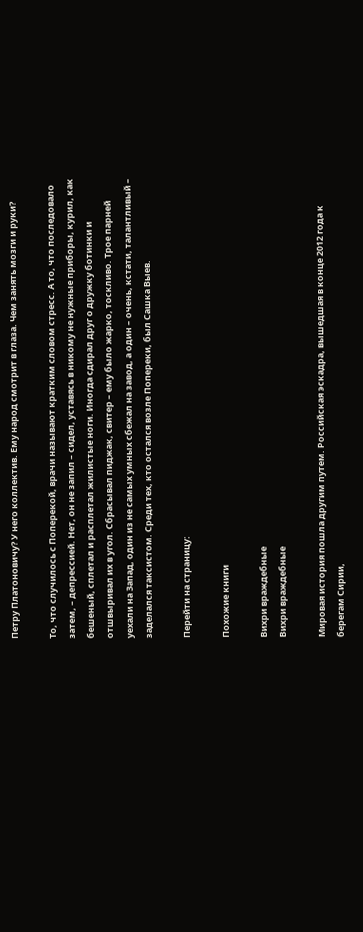Петру Платоновичу? У него коллектив. Ему народ смотрит в глаза. Чем занять мозги и руки?

То, что случилось с Поперекой, врачи называют кратким словом стресс. А то, что последовало затем, – депрессией. Нет, он не запил – сидел, уставясь в никому не нужные приборы, курил, как бешеный, сплетал и расплетал жилистые ноги. Иногда сдирал друг о дружку ботинки и отшвыривал их в угол. Сбрасывал пиджак, свитер – ему было жарко, тоскливо. Трое парней уехали на Запад, один из не самых умных сбежал на завод, а один – очень, кстати, талантливый – заделался таксистом. Среди тех, кто остался возле Попереки, был Сашка Выев.

Перейти на страницу:

Похожие книги

Вихри враждебные
Вихри враждебные

Мировая история пошла другим путем. Российская эскадра, вышедшая в конце 2012 года к берегам Сирии,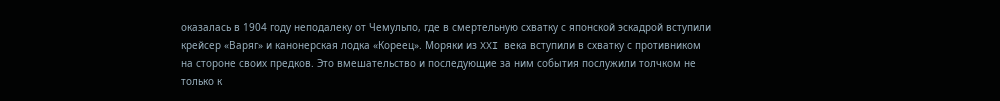оказалась в 1904 году неподалеку от Чемульпо, где в смертельную схватку с японской эскадрой вступили крейсер «Варяг» и канонерская лодка «Кореец». Моряки из XXI века вступили в схватку с противником на стороне своих предков. Это вмешательство и последующие за ним события послужили толчком не только к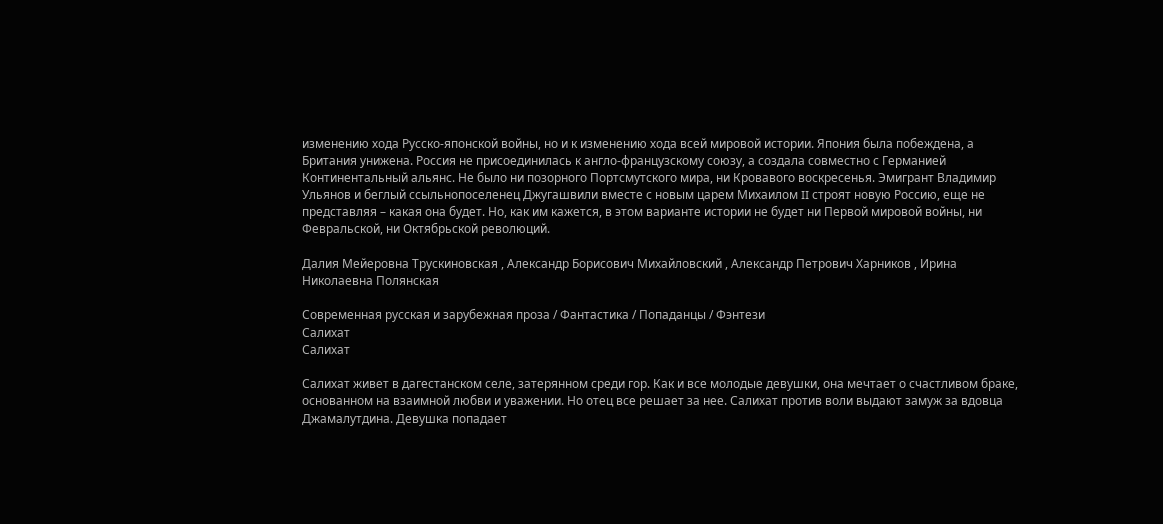изменению хода Русско-японской войны, но и к изменению хода всей мировой истории. Япония была побеждена, а Британия унижена. Россия не присоединилась к англо-французскому союзу, а создала совместно с Германией Континентальный альянс. Не было ни позорного Портсмутского мира, ни Кровавого воскресенья. Эмигрант Владимир Ульянов и беглый ссыльнопоселенец Джугашвили вместе с новым царем Михаилом II строят новую Россию, еще не представляя – какая она будет. Но, как им кажется, в этом варианте истории не будет ни Первой мировой войны, ни Февральской, ни Октябрьской революций.

Далия Мейеровна Трускиновская , Александр Борисович Михайловский , Александр Петрович Харников , Ирина Николаевна Полянская

Современная русская и зарубежная проза / Фантастика / Попаданцы / Фэнтези
Салихат
Салихат

Салихат живет в дагестанском селе, затерянном среди гор. Как и все молодые девушки, она мечтает о счастливом браке, основанном на взаимной любви и уважении. Но отец все решает за нее. Салихат против воли выдают замуж за вдовца Джамалутдина. Девушка попадает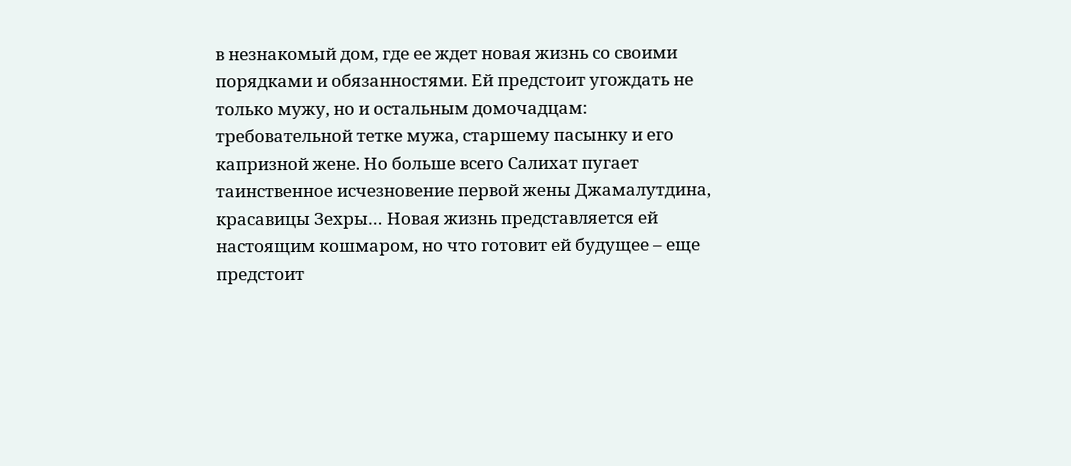в незнакомый дом, где ее ждет новая жизнь со своими порядками и обязанностями. Ей предстоит угождать не только мужу, но и остальным домочадцам: требовательной тетке мужа, старшему пасынку и его капризной жене. Но больше всего Салихат пугает таинственное исчезновение первой жены Джамалутдина, красавицы Зехры… Новая жизнь представляется ей настоящим кошмаром, но что готовит ей будущее – еще предстоит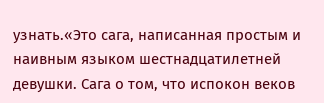узнать.«Это сага, написанная простым и наивным языком шестнадцатилетней девушки. Сага о том, что испокон веков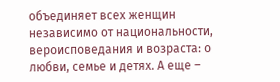объединяет всех женщин независимо от национальности, вероисповедания и возраста: о любви, семье и детях. А еще –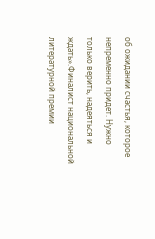об ожидании счастья, которое непременно придет. Нужно только верить, надеяться и ждать».Финалист национальной литературной премии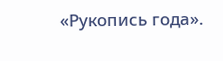«Рукопись года».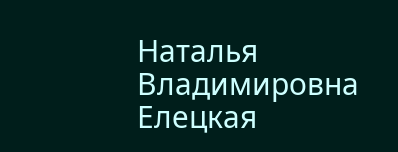Наталья Владимировна Елецкая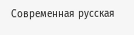Современная русская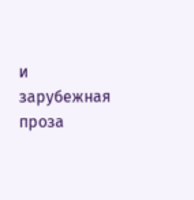и зарубежная проза